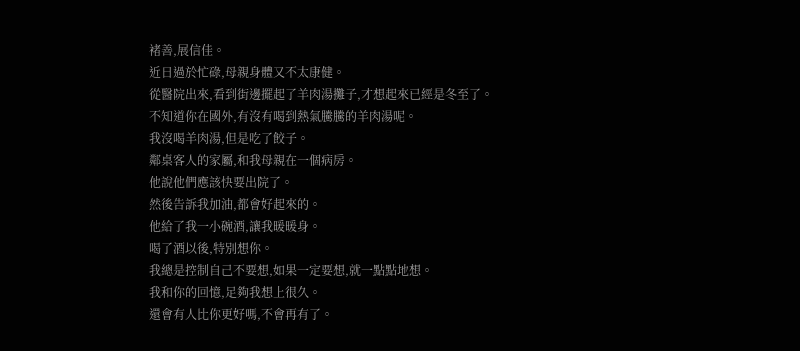褚善,展信佳。
近日過於忙碌,母親身體又不太康健。
從醫院出來,看到街邊擺起了羊肉湯攤子,才想起來已經是冬至了。
不知道你在國外,有沒有喝到熱氣騰騰的羊肉湯呢。
我沒喝羊肉湯,但是吃了餃子。
鄰桌客人的家屬,和我母親在一個病房。
他說他們應該快要出院了。
然後告訴我加油,都會好起來的。
他給了我一小碗酒,讓我暖暖身。
喝了酒以後,特別想你。
我總是控制自己不要想,如果一定要想,就一點點地想。
我和你的回憶,足夠我想上很久。
還會有人比你更好嗎,不會再有了。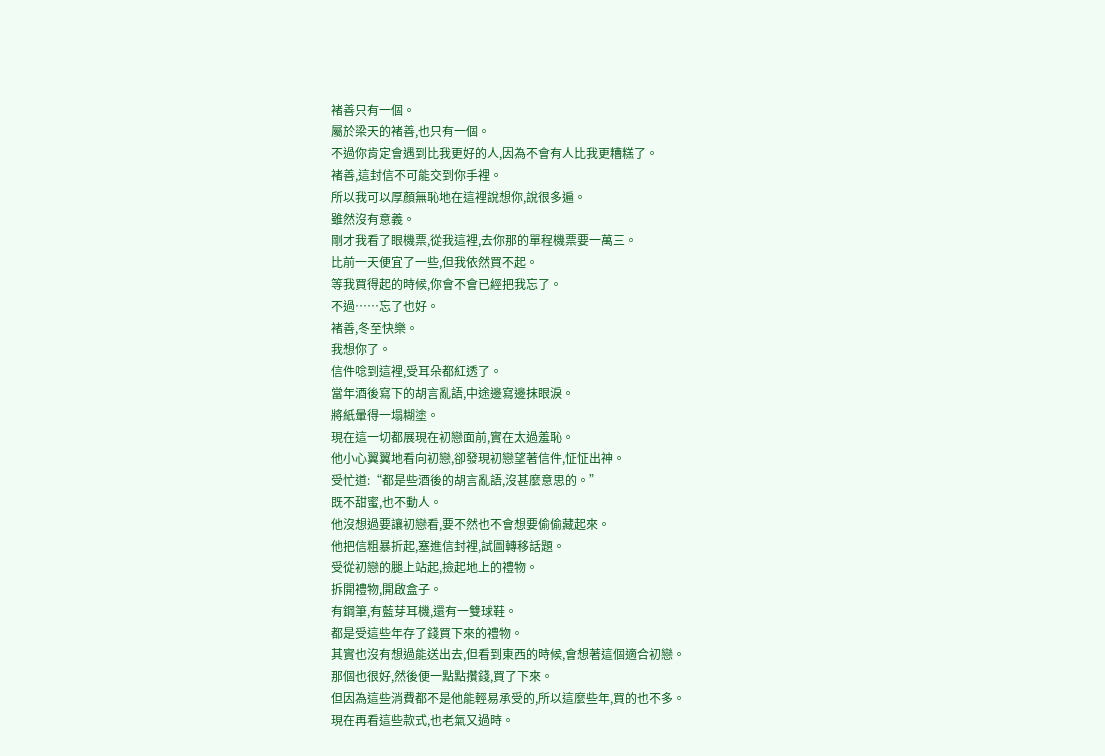褚善只有一個。
屬於梁天的褚善,也只有一個。
不過你肯定會遇到比我更好的人,因為不會有人比我更糟糕了。
褚善,這封信不可能交到你手裡。
所以我可以厚顏無恥地在這裡說想你,說很多遍。
雖然沒有意義。
剛才我看了眼機票,從我這裡,去你那的單程機票要一萬三。
比前一天便宜了一些,但我依然買不起。
等我買得起的時候,你會不會已經把我忘了。
不過……忘了也好。
褚善,冬至快樂。
我想你了。
信件唸到這裡,受耳朵都紅透了。
當年酒後寫下的胡言亂語,中途邊寫邊抹眼淚。
將紙暈得一塌糊塗。
現在這一切都展現在初戀面前,實在太過羞恥。
他小心翼翼地看向初戀,卻發現初戀望著信件,怔怔出神。
受忙道:“都是些酒後的胡言亂語,沒甚麼意思的。”
既不甜蜜,也不動人。
他沒想過要讓初戀看,要不然也不會想要偷偷藏起來。
他把信粗暴折起,塞進信封裡,試圖轉移話題。
受從初戀的腿上站起,撿起地上的禮物。
拆開禮物,開啟盒子。
有鋼筆,有藍芽耳機,還有一雙球鞋。
都是受這些年存了錢買下來的禮物。
其實也沒有想過能送出去,但看到東西的時候,會想著這個適合初戀。
那個也很好,然後便一點點攢錢,買了下來。
但因為這些消費都不是他能輕易承受的,所以這麼些年,買的也不多。
現在再看這些款式,也老氣又過時。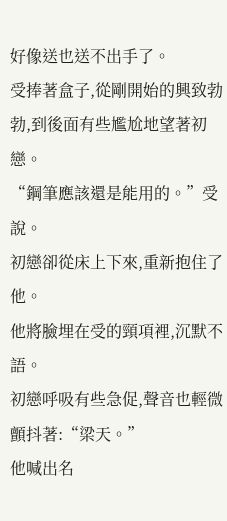好像送也送不出手了。
受捧著盒子,從剛開始的興致勃勃,到後面有些尷尬地望著初戀。
“鋼筆應該還是能用的。”受說。
初戀卻從床上下來,重新抱住了他。
他將臉埋在受的頸項裡,沉默不語。
初戀呼吸有些急促,聲音也輕微顫抖著:“梁天。”
他喊出名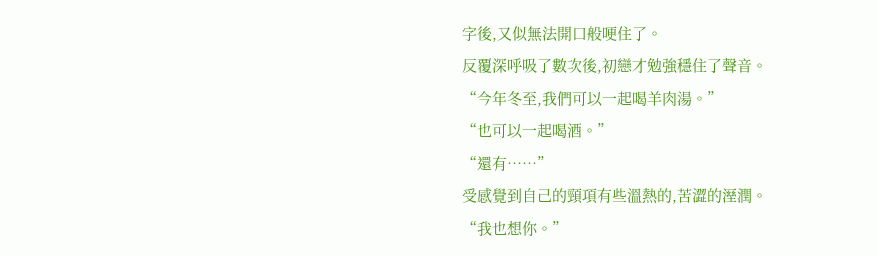字後,又似無法開口般哽住了。
反覆深呼吸了數次後,初戀才勉強穩住了聲音。
“今年冬至,我們可以一起喝羊肉湯。”
“也可以一起喝酒。”
“還有……”
受感覺到自己的頸項有些溫熱的,苦澀的溼潤。
“我也想你。”